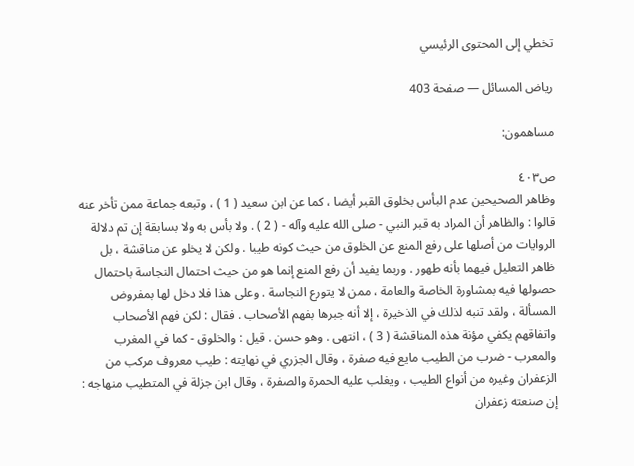تخطي إلى المحتوى الرئيسي

رياض المسائل — صفحة 403

مساهمون:

ص٤٠٣
وظاهر الصحيحين عدم البأس بخلوق القبر أيضا ، كما عن ابن سعيد ( 1 ) ، وتبعه جماعة ممن تأخر عنه قالوا : والظاهر أن المراد به قبر النبي - صلى الله عليه وآله - ( 2 ) . ولا بأس به ولا بسابقة إن تم دلالة الروايات من أصلها على رفع المنع عن الخلوق من حيث كونه طيبا . ولكن لا يخلو عن مناقشة ، بل ظاهر التعليل فيهما بأنه طهور . وربما يفيد أن رفع المنع إنما هو من حيث احتمال النجاسة باحتمال حصولها فيه بمشاورة الخاصة والعامة ، ممن لا يتورع النجاسة . وعلى هذا فلا دخل لها بمفروض المسألة ، ولقد تنبه لذلك في الذخيرة ، إلا أنه جبرها بفهم الأصحاب . فقال : لكن فهم الأصحاب واتفاقهم يكفي مؤنة هذه المناقشة ( 3 ) ، انتهى . وهو حسن . قيل : والخلوق - كما في المغرب والمعرب - ضرب من الطيب مايع فيه صفرة ، وقال الجزري في نهايته : طيب معروف مركب من الزعفران وغيره من أنواع الطيب ، ويغلب عليه الحمرة والصفرة ، وقال ابن جزلة في المتطيب منهاجه : إن صنعته زعفران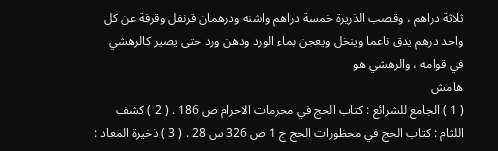ثلاثة دراهم ، وقصب الذريرة خمسة دراهم واشنه ودرهمان قرنفل وقرفة عن كل واحد درهم يدق ناعما وينخل ويعجن بماء الورد ودهن ورد حتى يصير كالرهشي في قوامه ، والرهشي هو
هامش
( 1 ) الجامع للشرائع : كتاب الحج في محرمات الاحرام ص 186 . ( 2 ) كشف اللثام : كتاب الحج في محظورات الحج ج 1 ص 326 س 28 . ( 3 ) ذخيرة المعاد :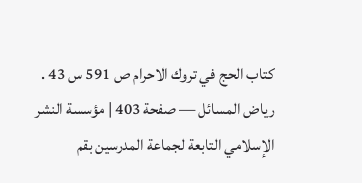كتاب الحج في تروك الاحرام ص 591 س 43 .
رياض المسائل — صفحة 403 | مؤسسة النشر الإسلامي التابعة لجماعة المدرسين بقم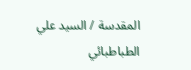المقدسة / السيد علي الطباطبائي